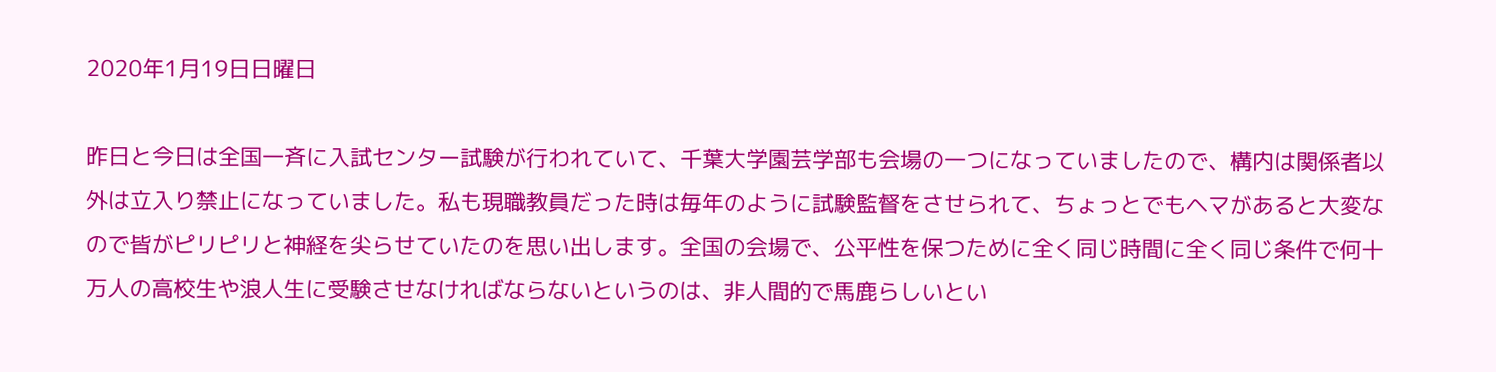2020年1月19日日曜日

昨日と今日は全国一斉に入試センター試験が行われていて、千葉大学園芸学部も会場の一つになっていましたので、構内は関係者以外は立入り禁止になっていました。私も現職教員だった時は毎年のように試験監督をさせられて、ちょっとでもヘマがあると大変なので皆がピリピリと神経を尖らせていたのを思い出します。全国の会場で、公平性を保つために全く同じ時間に全く同じ条件で何十万人の高校生や浪人生に受験させなければならないというのは、非人間的で馬鹿らしいとい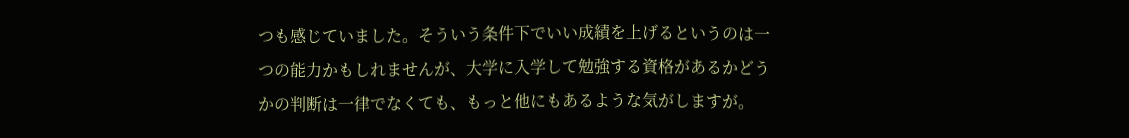つも感じていました。そういう条件下でいい成績を上げるというのは一つの能力かもしれませんが、大学に入学して勉強する資格があるかどうかの判断は一律でなくても、もっと他にもあるような気がしますが。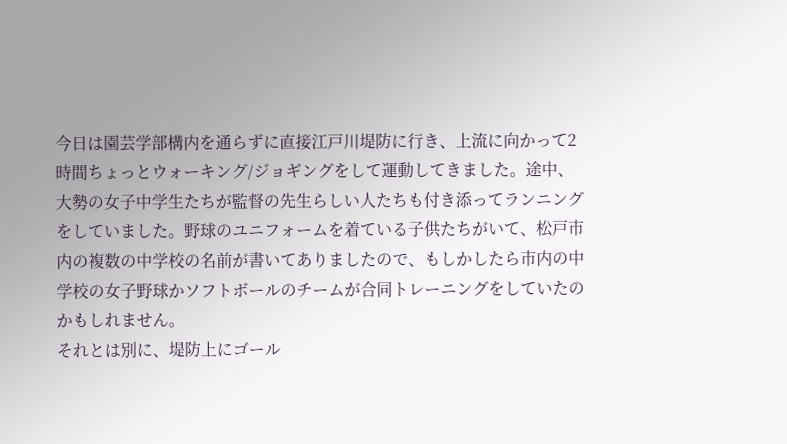今日は園芸学部構内を通らずに直接江戸川堤防に行き、上流に向かって2時間ちょっとウォーキング/ジョギングをして運動してきました。途中、大勢の女子中学生たちが監督の先生らしい人たちも付き添ってランニングをしていました。野球のユニフォームを着ている子供たちがいて、松戸市内の複数の中学校の名前が書いてありましたので、もしかしたら市内の中学校の女子野球かソフトボールのチームが合同トレーニングをしていたのかもしれません。
それとは別に、堤防上にゴール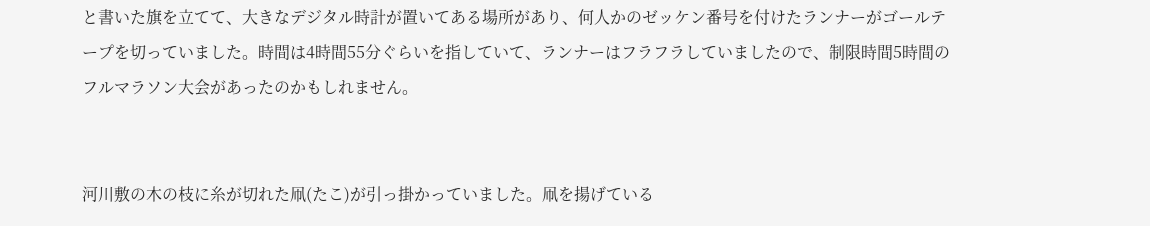と書いた旗を立てて、大きなデジタル時計が置いてある場所があり、何人かのゼッケン番号を付けたランナーがゴールテープを切っていました。時間は4時間55分ぐらいを指していて、ランナーはフラフラしていましたので、制限時間5時間のフルマラソン大会があったのかもしれません。


河川敷の木の枝に糸が切れた凧(たこ)が引っ掛かっていました。凧を揚げている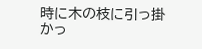時に木の枝に引っ掛かっ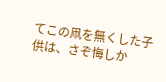てこの凧を無くした子供は、さぞ悔しか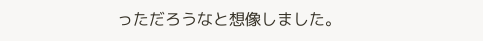っただろうなと想像しました。